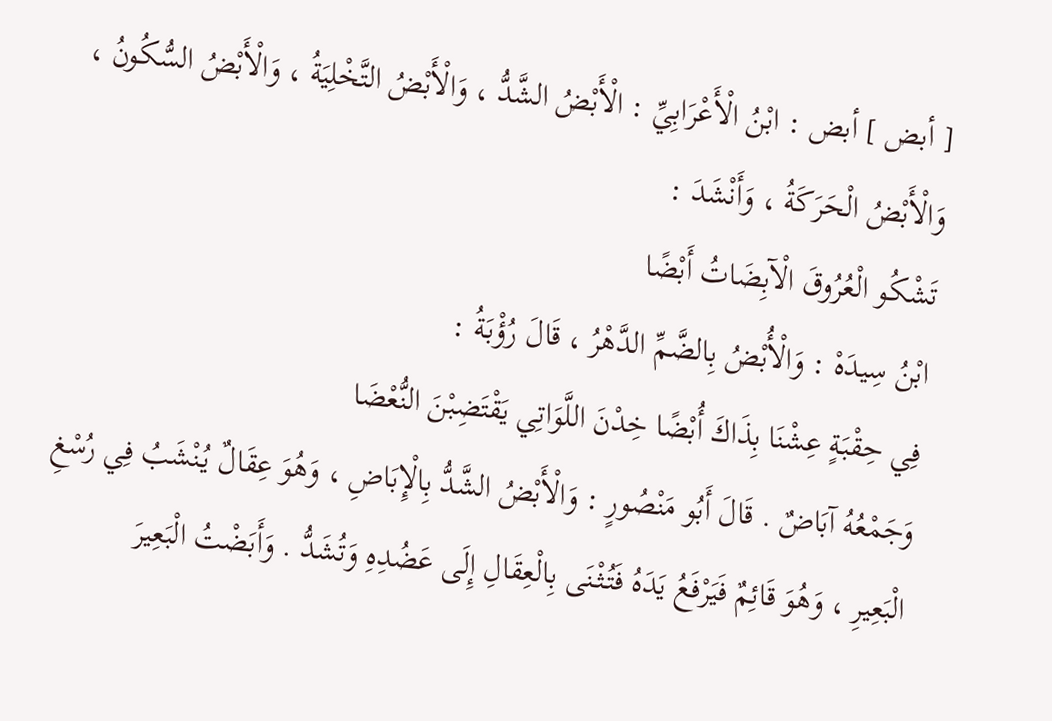[ أبض ] أبض : ابْنُ الْأَعْرَابِيِّ : الْأَبْضُ الشَّدُّ ، وَالْأَبْضُ التَّخْلِيَةُ ، وَالْأَبْضُ السُّكُونُ ، وَالْأَبْضُ الْحَرَكَةُ ، وَأَنْشَدَ :
تَشْكُو الْعُرُوقَ الْآبِضَاتُ أَبْضًا
ابْنُ سِيدَهْ : وَالْأُبْضُ بِالضَّمِّ الدَّهْرُ ، قَالَ رُؤْبَةُ :
فِي حِقْبَةٍ عِشْنَا بِذَاكَ أُبْضًا خِدْنَ اللَّوَاتِي يَقْتَضِبْنَ النُّعْضَا
وَجَمْعُهُ آبَاضٌ . قَالَ أَبُو مَنْصُورٍ : وَالْأَبْضُ الشَّدُّ بِالْإِبَاضِ ، وَهُوَ عِقَالٌ يُنْشَبُ فِي رُسْغِ الْبَعِيرِ ، وَهُوَ قَائِمٌ فَيَرْفَعُ يَدَهُ فَتُثْنَى بِالْعِقَالِ إِلَى عَضُدِهِ وَتُشَدُّ . وَأَبَضْتُ الْبَعِيرَ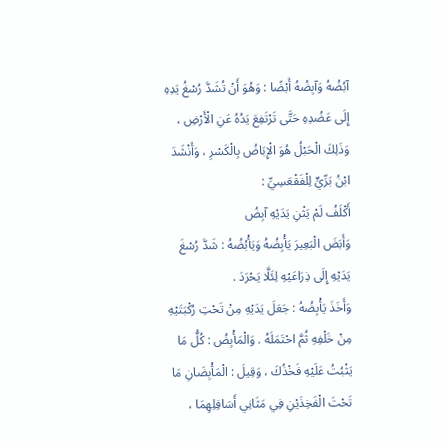آبُضُهُ وَآبِضُهُ أَبْضًا : وَهُوَ أَنْ تُشَدَّ رُسْغُ يَدِهِ إِلَى عَضُدِهِ حَتَّى تَرْتَفِعَ يَدُهُ عَنِ الْأَرْضِ ، وَذَلِكَ الْحَبْلُ هُوَ الْإِبَاضُ بِالْكَسْرِ ، وَأَنْشَدَ ابْنُ بَرِّيٍّ لِلْفَقْعَسِيِّ :
أَكْلَفُ لَمْ يَثْنِ يَدَيْهِ آبِضُ
وَأَبَضَ الْبَعِيرَ يَأْبِضُهُ وَيَأْبُضُهُ : شَدَّ رُسْغَ يَدَيْهِ إِلَى ذِرَاعَيْهِ لِئَلَّا يَحْرَدَ .
وَأَخَذَ يَأْبِضُهُ : جَعَلَ يَدَيْهِ مِنْ تَحْتِ رُكْبَتَيْهِ مِنْ خَلْفِهِ ثُمَّ احْتَمَلَهُ . وَالْمَأْبِضُ : كُلُّ مَا يَثْبُتُ عَلَيْهِ فَخْذُكَ ، وَقِيلَ : الْمَأْبِضَانِ مَا تَحْتَ الْفَخِذَيْنِ فِي مَثَانِي أَسَافِلِهِمَا ،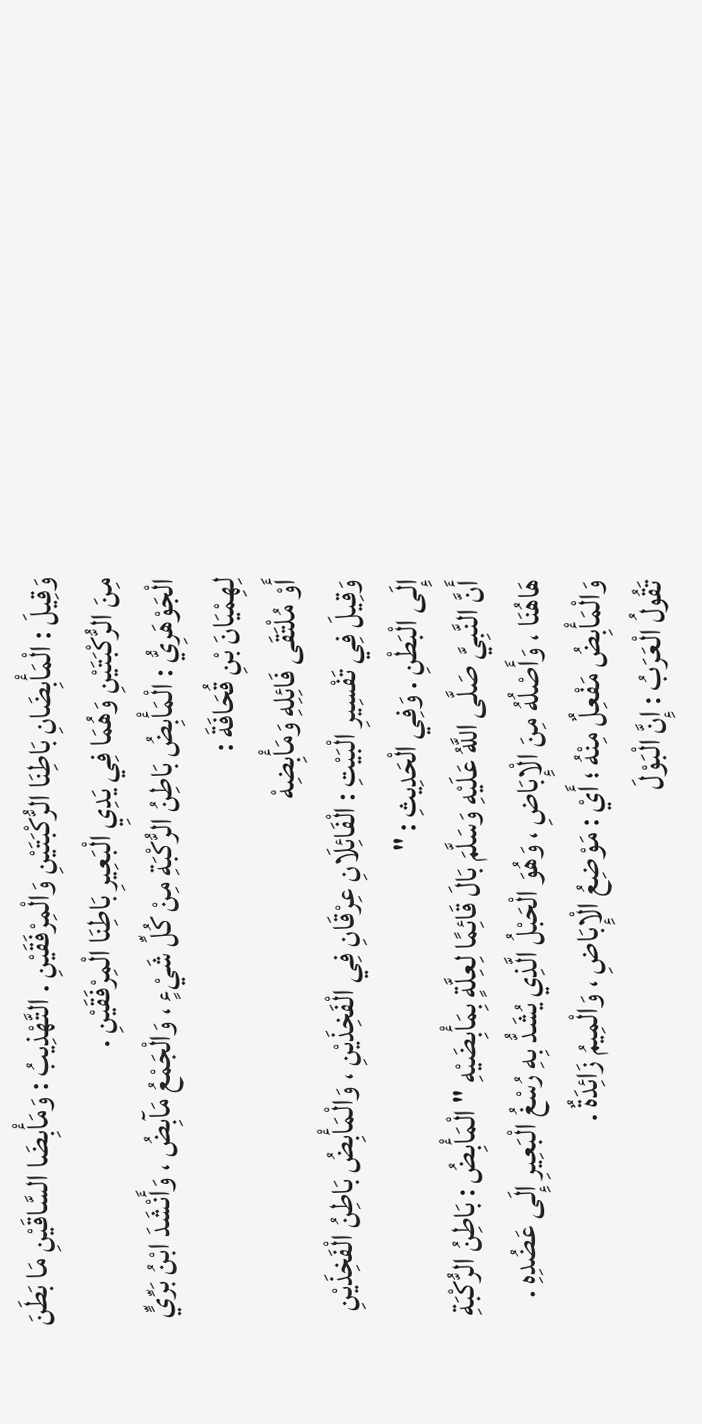وَقِيلَ : الْمَأْبِضَانِ بَاطِنَا الرُّكْبَتَيْنِ وَالْمِرْفَقَيْنِ . التَّهْذِيبُ : وَمَأْبِضَا السَّاقَيْنِ مَا بَطَنَ مِنَ الرُّكْبَتَيْنِ وَهُمَا فِي يَدِيِ الْبَعِيرِ بَاطِنَا الْمِرْفَقَيْنِ .
الْجَوْهَرِيُّ : الْمَأْبِضُ بَاطِنُ الرُّكْبَةِ مِنْ كُلِّ شَيْءٍ ، وَالْجَمْعُ مَآبِضُ ، وَأَنْشَدَ ابْنُ بَرِّيٍّ لِهِمْيَانَ بْنِ قُحَافَةَ :
أَوْ مُلْتَقَى فَائِلِهِ وَمَأْبِضِهْ
وَقِيلَ فِي تَفْسِيرِ الْبَيْتِ : الْفَائِلَانِ عِرْقَانِ فِي الْفَخِذَيْنِ ، وَالْمَأْبِضُ بَاطِنُ الْفَخِذَيْنِ إِلَى الْبَطْنِ . وَفِي الْحَدِيثِ : "
أَنَّ النَّبِيَّ صَلَّى اللَّهُ عَلَيْهِ وَسَلَّمَ بَالَ قَائِمًا لِعِلَّةٍ بِمَأْبِضَيْهِ " الْمَأْبِضُ : بَاطِنُ الرُّكْبَةِ هَاهُنَا ، وَأَصْلُهُ مِنَ الْإِبَاضِ ، وَهُوَ الْحَبْلُ الَّذِي يُشَدُّ بِهِ رُسْغُ الْبَعِيرِ إِلَى عَضُدِهِ . وَالْمَأْبِضُ مَفْعِلٌ مِنْهُ ؛ أَيْ : مَوْضِعُ الْإِبَاضِ ، وَالْمِيمُ زَائِدَةٌ .
تَقُولُ الْعَرَبُ : إِنَّ الْبَوْلَ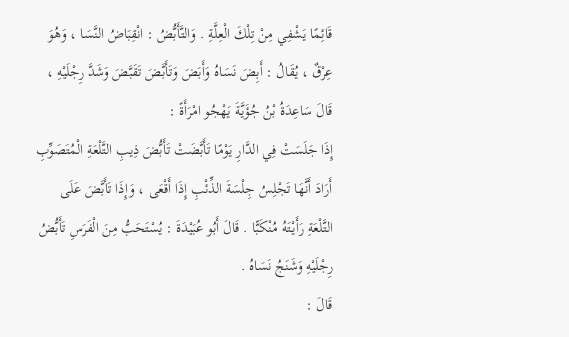قَائِمًا يَشْفِي مِنْ تِلْكَ الْعِلَّةِ . وَالتَّأَبُّضُ : انْقِبَاضُ النَّسَا ، وَهُوَ عِرْقٌ ، يُقَالُ : أَبِضَ نَسَاهُ وَأَبَضَ وَتَأَبَّضَ تَقَبَّضَ وَشَدَّ رِجْلَيْهِ ، قَالَ سَاعِدَةُ بْنُ جُؤَيَّةَ يَهْجُو امْرَأَةً :
إِذَا جَلَسَتْ فِي الدَّارِ يَوْمًا تَأَبَّضَتْ تَأَبُّضَ ذِيبِ التَّلْعَةِ الْمُتَصَوِّبِ
أَرَادَ أَنَّهَا تَجْلِسُ جِلْسَةَ الذِّئْبِ إِذَا أَقْعَى ، وَإِذَا تَأَبَّضَ عَلَى التَّلْعَةِ رَأَيْتَهُ مُنْكَبًّا . قَالَ أَبُو عُبَيْدَةَ : يُسْتَحَبُّ مِنَ الْفَرَسِ تَأَبُّضُ رِجْلَيْهِ وَشَنَجُ نَسَاهُ .
قَالَ :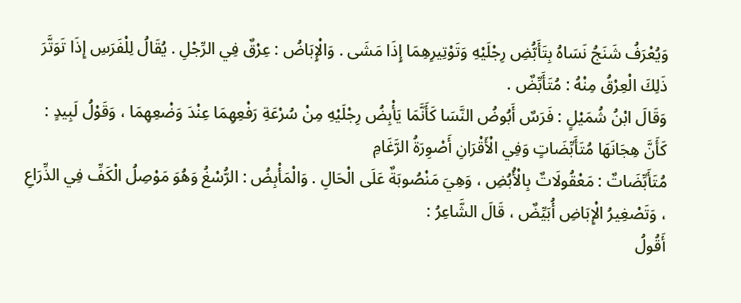وَيُعْرَفُ شَنَجُ نَسَاهُ بِتَأَبُّضِ رِجْلَيْهِ وَتَوْتِيرِهِمَا إِذَا مَشَى . وَالْإِبَاضُ : عِرْقٌ فِي الرِّجْلِ . يُقَالُ لِلْفَرَسِ إِذَا تَوَتَّرَ ذَلِكَ الْعِرْقُ مِنْهُ : مُتَأَبِّضٌ .
وَقَالَ ابْنُ شُمَيْلٍ : فَرَسٌ أَبُوضُ النَّسَا كَأَنَّمَا يَأْبِضُ رِجْلَيْهِ مِنْ سُرْعَةِ رَفْعِهِمَا عِنْدَ وَضْعِهِمَا ، وَقَوْلُ لَبِيدٍ :
كَأَنَّ هِجَانَهَا مُتَأَبِّضَاتٍ وَفِي الْأَقْرَانِ أَصْوِرَةُ الرَّغَامِ
مُتَأَبِّضَاتٌ : مَعْقُولَاتٌ بِالْأُبُضِ ، وَهِيَ مَنْصُوبَةٌ عَلَى الْحَالِ . وَالْمَأْبِضُ : الرُّسْغُ وَهُوَ مَوْصِلُ الْكَفِّ فِي الذِّرَاعِ ، وَتَصْغِيرُ الْإِبَاضِ أُبَيِّضٌ ، قَالَ الشَّاعِرُ :
أَقُولُ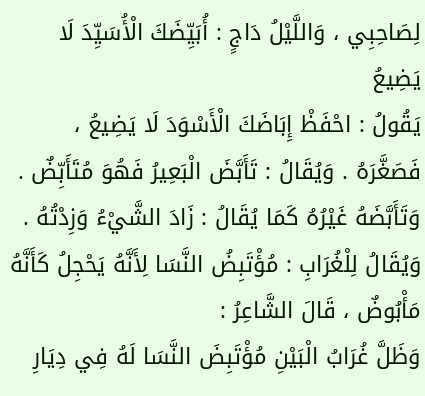لِصَاحِبِي ، وَاللَّيْلُ دَاجٍ : أُبَيِّضَكَ الْأُسَيِّدَ لَا يَضِيعُ
يَقُولُ : احْفَظْ إِبَاضَكَ الْأَسْوَدَ لَا يَضِيعُ ، فَصَغَّرَهُ . وَيُقَالُ : تَأَبَّضَ الْبَعِيرُ فَهُوَ مُتَأَبِّضٌ .
وَتَأَبَّضَهُ غَيْرُهُ كَمَا يُقَالُ : زَادَ الشَّيْءُ وَزِدْتُهُ . وَيُقَالُ لِلْغُرَابِ : مُؤْتَبِضُ النَّسَا لِأَنَّهُ يَحْجِلُ كَأَنَّهُ مَأْبُوضٌ ، قَالَ الشَّاعِرُ :
وَظَلَّ غُرَابُ الْبَيْنِ مُؤْتَبِضَ النَّسَا لَهُ فِي دِيَارِ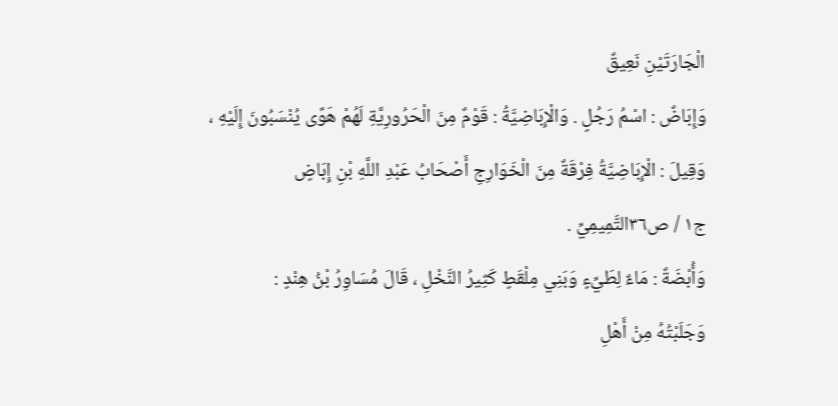الْجَارَتَيْنِ نَعِيقٌ
وَإِبَاضٌ : اسْمُ رَجُلٍ . وَالْإِبَاضِيَّةُ : قَوْمٌ مِنَ الْحَرُورِيَّةِ لَهُمْ هَوًى يُنْسَبُونَ إِلَيْهِ ، وَقِيلَ : الْإِبَاضِيَّةُ فِرْقَةٌ مِنَ الْخَوَارِجِ أَصْحَابُ عَبْدِ اللَّهِ بْنِ إِبَاضٍ
ج١ / ص٣٦التَّمِيمِيِّ .
وَأُبْضَةٌ : مَاءٌ لِطَيِّءٍ وَبَنِي مِلْقَطٍ كَثِيرُ النَّخْلِ ، قَالَ مُسَاوِرُ بْنُ هِنْدٍ :
وَجَلَبْتُهُ مِنْ أَهْلِ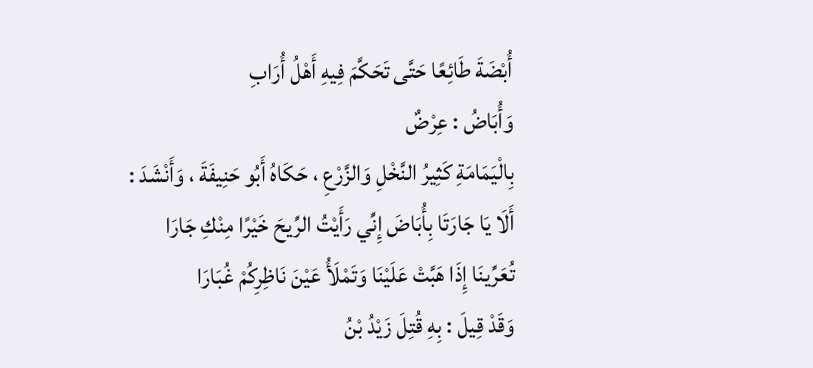أُبْضَةَ طَائِعًا حَتَّى تَحَكَّمَ فِيهِ أَهْلُ أُرَابِ
وَأُبَاضُ : عِرْضٌ
بِالْيَمَامَةِ كَثِيرُ النَّخْلِ وَالزَّرْعِ ، حَكَاهُ أَبُو حَنِيفَةَ ، وَأَنْشَدَ :
أَلَا يَا جَارَتَا بِأُبَاضَ إِنِّي رَأَيْتُ الرِّيحَ خَيْرًا مِنْكِ جَارَا
تُعَرِّينَا إِذَا هَبَّتْ عَلَيْنَا وَتَمْلَأُ عَيْنَ نَاظِرِكُمْ غُبَارَا
وَقَدْ قِيلَ : بِهِ قُتِلَ زَيْدُ بْنُ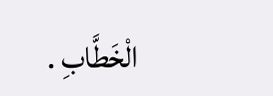الْخَطَّابِ .